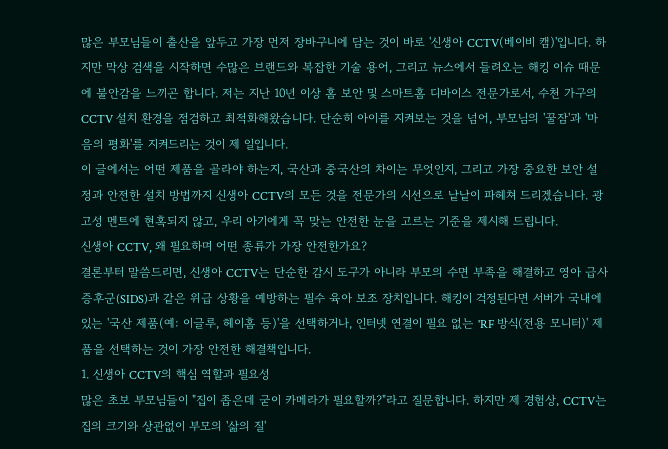많은 부모님들이 출산을 앞두고 가장 먼저 장바구니에 담는 것이 바로 '신생아 CCTV(베이비 캠)'입니다. 하지만 막상 검색을 시작하면 수많은 브랜드와 복잡한 기술 용어, 그리고 뉴스에서 들려오는 해킹 이슈 때문에 불안감을 느끼곤 합니다. 저는 지난 10년 이상 홈 보안 및 스마트홈 디바이스 전문가로서, 수천 가구의 CCTV 설치 환경을 점검하고 최적화해왔습니다. 단순히 아이를 지켜보는 것을 넘어, 부모님의 '꿀잠'과 '마음의 평화'를 지켜드리는 것이 제 일입니다.
이 글에서는 어떤 제품을 골라야 하는지, 국산과 중국산의 차이는 무엇인지, 그리고 가장 중요한 보안 설정과 안전한 설치 방법까지 신생아 CCTV의 모든 것을 전문가의 시선으로 낱낱이 파헤쳐 드리겠습니다. 광고성 멘트에 현혹되지 않고, 우리 아기에게 꼭 맞는 안전한 눈을 고르는 기준을 제시해 드립니다.
신생아 CCTV, 왜 필요하며 어떤 종류가 가장 안전한가요?
결론부터 말씀드리면, 신생아 CCTV는 단순한 감시 도구가 아니라 부모의 수면 부족을 해결하고 영아 급사 증후군(SIDS)과 같은 위급 상황을 예방하는 필수 육아 보조 장치입니다. 해킹이 걱정된다면 서버가 국내에 있는 '국산 제품(예: 이글루, 헤이홈 등)'을 선택하거나, 인터넷 연결이 필요 없는 'RF 방식(전용 모니터)' 제품을 선택하는 것이 가장 안전한 해결책입니다.
1. 신생아 CCTV의 핵심 역할과 필요성
많은 초보 부모님들이 "집이 좁은데 굳이 카메라가 필요할까?"라고 질문합니다. 하지만 제 경험상, CCTV는 집의 크기와 상관없이 부모의 '삶의 질'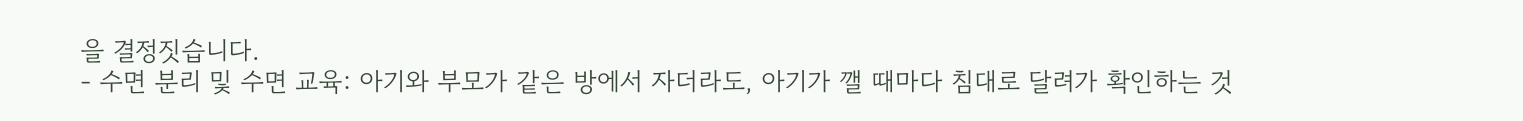을 결정짓습니다.
- 수면 분리 및 수면 교육: 아기와 부모가 같은 방에서 자더라도, 아기가 깰 때마다 침대로 달려가 확인하는 것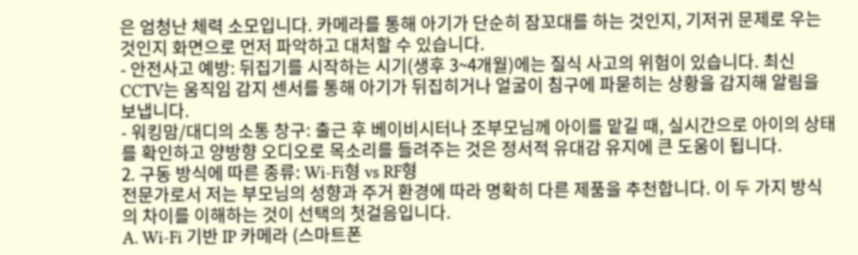은 엄청난 체력 소모입니다. 카메라를 통해 아기가 단순히 잠꼬대를 하는 것인지, 기저귀 문제로 우는 것인지 화면으로 먼저 파악하고 대처할 수 있습니다.
- 안전사고 예방: 뒤집기를 시작하는 시기(생후 3~4개월)에는 질식 사고의 위험이 있습니다. 최신 CCTV는 움직임 감지 센서를 통해 아기가 뒤집히거나 얼굴이 침구에 파묻히는 상황을 감지해 알림을 보냅니다.
- 워킹맘/대디의 소통 창구: 출근 후 베이비시터나 조부모님께 아이를 맡길 때, 실시간으로 아이의 상태를 확인하고 양방향 오디오로 목소리를 들려주는 것은 정서적 유대감 유지에 큰 도움이 됩니다.
2. 구동 방식에 따른 종류: Wi-Fi형 vs RF형
전문가로서 저는 부모님의 성향과 주거 환경에 따라 명확히 다른 제품을 추천합니다. 이 두 가지 방식의 차이를 이해하는 것이 선택의 첫걸음입니다.
A. Wi-Fi 기반 IP 카메라 (스마트폰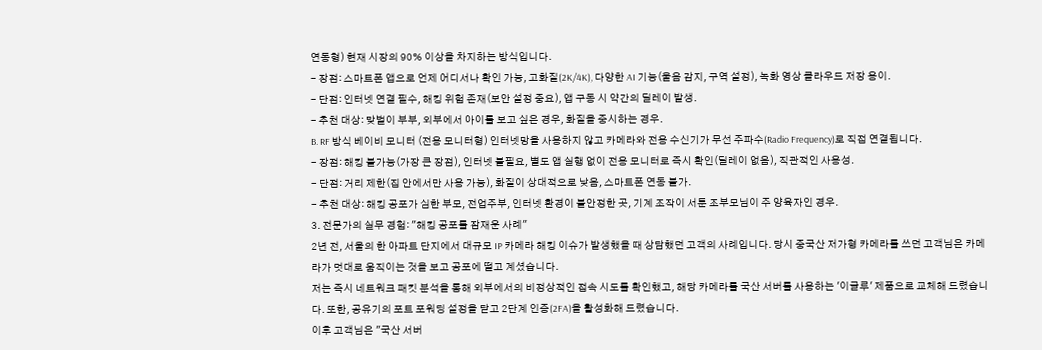연동형) 현재 시장의 90% 이상을 차지하는 방식입니다.
- 장점: 스마트폰 앱으로 언제 어디서나 확인 가능, 고화질(2K/4K), 다양한 AI 기능(울음 감지, 구역 설정), 녹화 영상 클라우드 저장 용이.
- 단점: 인터넷 연결 필수, 해킹 위험 존재(보안 설정 중요), 앱 구동 시 약간의 딜레이 발생.
- 추천 대상: 맞벌이 부부, 외부에서 아이를 보고 싶은 경우, 화질을 중시하는 경우.
B. RF 방식 베이비 모니터 (전용 모니터형) 인터넷망을 사용하지 않고 카메라와 전용 수신기가 무선 주파수(Radio Frequency)로 직접 연결됩니다.
- 장점: 해킹 불가능(가장 큰 장점), 인터넷 불필요, 별도 앱 실행 없이 전용 모니터로 즉시 확인(딜레이 없음), 직관적인 사용성.
- 단점: 거리 제한(집 안에서만 사용 가능), 화질이 상대적으로 낮음, 스마트폰 연동 불가.
- 추천 대상: 해킹 공포가 심한 부모, 전업주부, 인터넷 환경이 불안정한 곳, 기계 조작이 서툰 조부모님이 주 양육자인 경우.
3. 전문가의 실무 경험: "해킹 공포를 잠재운 사례"
2년 전, 서울의 한 아파트 단지에서 대규모 IP 카메라 해킹 이슈가 발생했을 때 상담했던 고객의 사례입니다. 당시 중국산 저가형 카메라를 쓰던 고객님은 카메라가 멋대로 움직이는 것을 보고 공포에 떨고 계셨습니다.
저는 즉시 네트워크 패킷 분석을 통해 외부에서의 비정상적인 접속 시도를 확인했고, 해당 카메라를 국산 서버를 사용하는 '이글루' 제품으로 교체해 드렸습니다. 또한, 공유기의 포트 포워딩 설정을 닫고 2단계 인증(2FA)을 활성화해 드렸습니다.
이후 고객님은 "국산 서버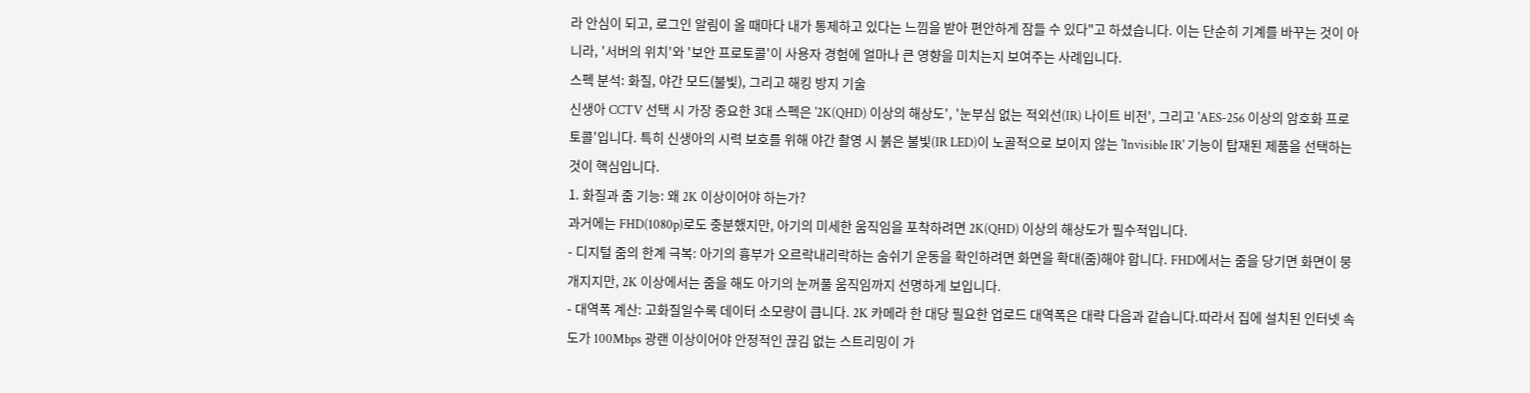라 안심이 되고, 로그인 알림이 올 때마다 내가 통제하고 있다는 느낌을 받아 편안하게 잠들 수 있다"고 하셨습니다. 이는 단순히 기계를 바꾸는 것이 아니라, '서버의 위치'와 '보안 프로토콜'이 사용자 경험에 얼마나 큰 영향을 미치는지 보여주는 사례입니다.
스펙 분석: 화질, 야간 모드(불빛), 그리고 해킹 방지 기술
신생아 CCTV 선택 시 가장 중요한 3대 스펙은 '2K(QHD) 이상의 해상도', '눈부심 없는 적외선(IR) 나이트 비전', 그리고 'AES-256 이상의 암호화 프로토콜'입니다. 특히 신생아의 시력 보호를 위해 야간 촬영 시 붉은 불빛(IR LED)이 노골적으로 보이지 않는 'Invisible IR' 기능이 탑재된 제품을 선택하는 것이 핵심입니다.
1. 화질과 줌 기능: 왜 2K 이상이어야 하는가?
과거에는 FHD(1080p)로도 충분했지만, 아기의 미세한 움직임을 포착하려면 2K(QHD) 이상의 해상도가 필수적입니다.
- 디지털 줌의 한계 극복: 아기의 흉부가 오르락내리락하는 숨쉬기 운동을 확인하려면 화면을 확대(줌)해야 합니다. FHD에서는 줌을 당기면 화면이 뭉개지지만, 2K 이상에서는 줌을 해도 아기의 눈꺼풀 움직임까지 선명하게 보입니다.
- 대역폭 계산: 고화질일수록 데이터 소모량이 큽니다. 2K 카메라 한 대당 필요한 업로드 대역폭은 대략 다음과 같습니다.따라서 집에 설치된 인터넷 속도가 100Mbps 광랜 이상이어야 안정적인 끊김 없는 스트리밍이 가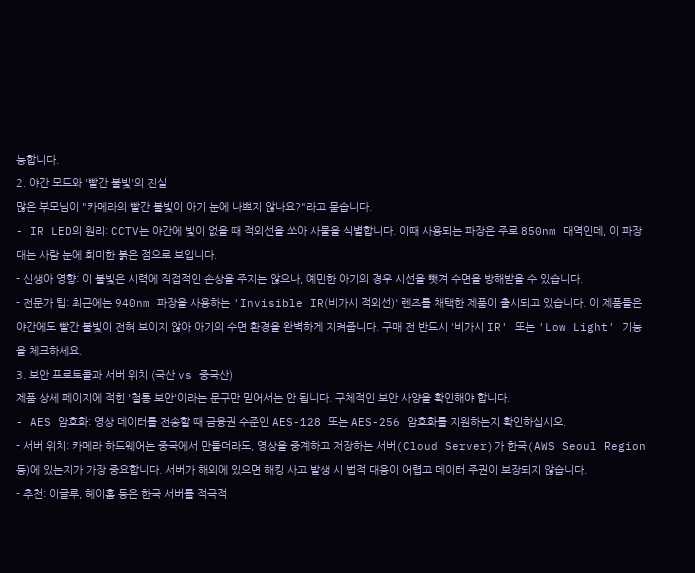능합니다.
2. 야간 모드와 '빨간 불빛'의 진실
많은 부모님이 "카메라의 빨간 불빛이 아기 눈에 나쁘지 않나요?"라고 묻습니다.
- IR LED의 원리: CCTV는 야간에 빛이 없을 때 적외선을 쏘아 사물을 식별합니다. 이때 사용되는 파장은 주로 850nm 대역인데, 이 파장대는 사람 눈에 희미한 붉은 점으로 보입니다.
- 신생아 영향: 이 불빛은 시력에 직접적인 손상을 주지는 않으나, 예민한 아기의 경우 시선을 뺏겨 수면을 방해받을 수 있습니다.
- 전문가 팁: 최근에는 940nm 파장을 사용하는 'Invisible IR(비가시 적외선)' 렌즈를 채택한 제품이 출시되고 있습니다. 이 제품들은 야간에도 빨간 불빛이 전혀 보이지 않아 아기의 수면 환경을 완벽하게 지켜줍니다. 구매 전 반드시 '비가시 IR' 또는 'Low Light' 기능을 체크하세요.
3. 보안 프로토콜과 서버 위치 (국산 vs 중국산)
제품 상세 페이지에 적힌 '철통 보안'이라는 문구만 믿어서는 안 됩니다. 구체적인 보안 사양을 확인해야 합니다.
- AES 암호화: 영상 데이터를 전송할 때 금융권 수준인 AES-128 또는 AES-256 암호화를 지원하는지 확인하십시오.
- 서버 위치: 카메라 하드웨어는 중국에서 만들더라도, 영상을 중계하고 저장하는 서버(Cloud Server)가 한국(AWS Seoul Region 등)에 있는지가 가장 중요합니다. 서버가 해외에 있으면 해킹 사고 발생 시 법적 대응이 어렵고 데이터 주권이 보장되지 않습니다.
- 추천: 이글루, 헤이홈 등은 한국 서버를 적극적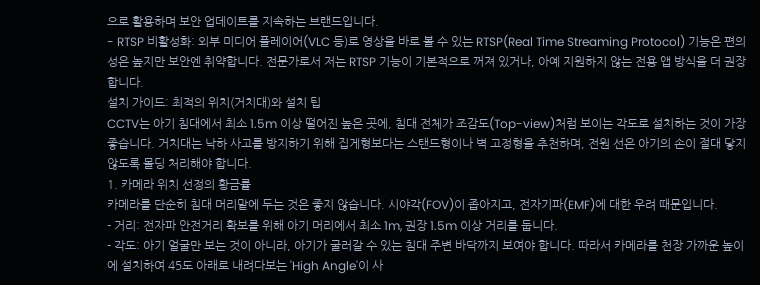으로 활용하며 보안 업데이트를 지속하는 브랜드입니다.
- RTSP 비활성화: 외부 미디어 플레이어(VLC 등)로 영상을 바로 볼 수 있는 RTSP(Real Time Streaming Protocol) 기능은 편의성은 높지만 보안엔 취약합니다. 전문가로서 저는 RTSP 기능이 기본적으로 꺼져 있거나, 아예 지원하지 않는 전용 앱 방식을 더 권장합니다.
설치 가이드: 최적의 위치(거치대)와 설치 팁
CCTV는 아기 침대에서 최소 1.5m 이상 떨어진 높은 곳에, 침대 전체가 조감도(Top-view)처럼 보이는 각도로 설치하는 것이 가장 좋습니다. 거치대는 낙하 사고를 방지하기 위해 집게형보다는 스탠드형이나 벽 고정형을 추천하며, 전원 선은 아기의 손이 절대 닿지 않도록 몰딩 처리해야 합니다.
1. 카메라 위치 선정의 황금률
카메라를 단순히 침대 머리맡에 두는 것은 좋지 않습니다. 시야각(FOV)이 좁아지고, 전자기파(EMF)에 대한 우려 때문입니다.
- 거리: 전자파 안전거리 확보를 위해 아기 머리에서 최소 1m, 권장 1.5m 이상 거리를 둡니다.
- 각도: 아기 얼굴만 보는 것이 아니라, 아기가 굴러갈 수 있는 침대 주변 바닥까지 보여야 합니다. 따라서 카메라를 천장 가까운 높이에 설치하여 45도 아래로 내려다보는 'High Angle'이 사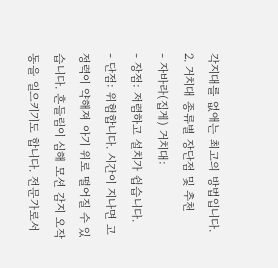각지대를 없애는 최고의 방법입니다.
2. 거치대 종류별 장단점 및 추천
- 자바라(집게) 거치대:
- 장점: 저렴하고 설치가 쉽습니다.
- 단점: 위험합니다. 시간이 지나면 고정력이 약해져 아기 위로 떨어질 수 있습니다. 흔들림이 심해 모션 감지 오작동을 일으키기도 합니다. 전문가로서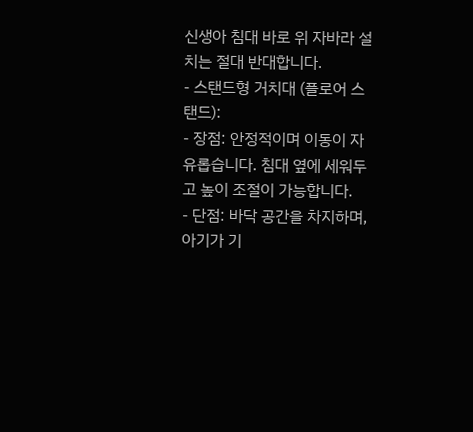신생아 침대 바로 위 자바라 설치는 절대 반대합니다.
- 스탠드형 거치대 (플로어 스탠드):
- 장점: 안정적이며 이동이 자유롭습니다. 침대 옆에 세워두고 높이 조절이 가능합니다.
- 단점: 바닥 공간을 차지하며, 아기가 기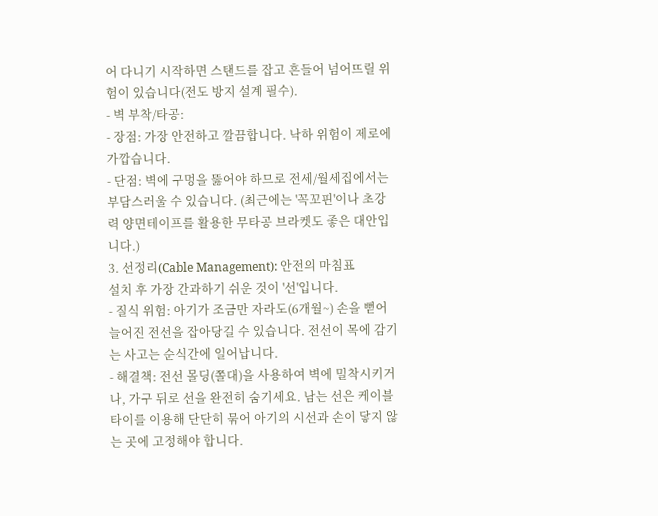어 다니기 시작하면 스탠드를 잡고 흔들어 넘어뜨릴 위험이 있습니다(전도 방지 설계 필수).
- 벽 부착/타공:
- 장점: 가장 안전하고 깔끔합니다. 낙하 위험이 제로에 가깝습니다.
- 단점: 벽에 구멍을 뚫어야 하므로 전세/월세집에서는 부담스러울 수 있습니다. (최근에는 '꼭꼬핀'이나 초강력 양면테이프를 활용한 무타공 브라켓도 좋은 대안입니다.)
3. 선정리(Cable Management): 안전의 마침표
설치 후 가장 간과하기 쉬운 것이 '선'입니다.
- 질식 위험: 아기가 조금만 자라도(6개월~) 손을 뻗어 늘어진 전선을 잡아당길 수 있습니다. 전선이 목에 감기는 사고는 순식간에 일어납니다.
- 해결책: 전선 몰딩(쫄대)을 사용하여 벽에 밀착시키거나, 가구 뒤로 선을 완전히 숨기세요. 남는 선은 케이블 타이를 이용해 단단히 묶어 아기의 시선과 손이 닿지 않는 곳에 고정해야 합니다.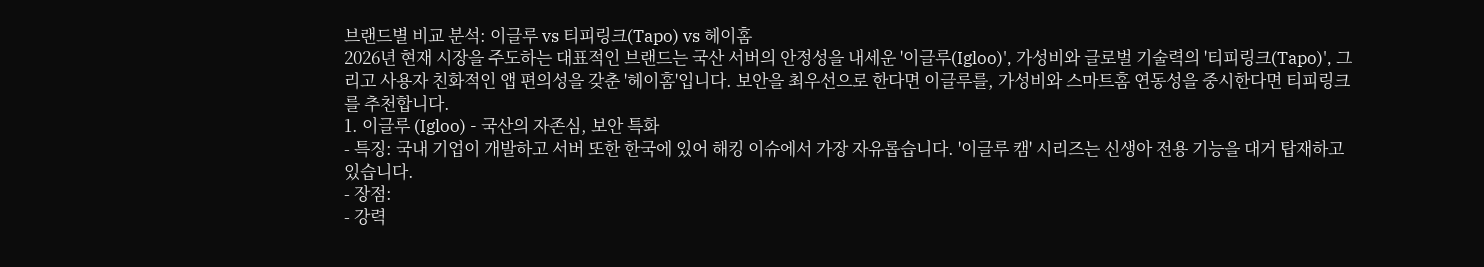브랜드별 비교 분석: 이글루 vs 티피링크(Tapo) vs 헤이홈
2026년 현재 시장을 주도하는 대표적인 브랜드는 국산 서버의 안정성을 내세운 '이글루(Igloo)', 가성비와 글로벌 기술력의 '티피링크(Tapo)', 그리고 사용자 친화적인 앱 편의성을 갖춘 '헤이홈'입니다. 보안을 최우선으로 한다면 이글루를, 가성비와 스마트홈 연동성을 중시한다면 티피링크를 추천합니다.
1. 이글루 (Igloo) - 국산의 자존심, 보안 특화
- 특징: 국내 기업이 개발하고 서버 또한 한국에 있어 해킹 이슈에서 가장 자유롭습니다. '이글루 캠' 시리즈는 신생아 전용 기능을 대거 탑재하고 있습니다.
- 장점:
- 강력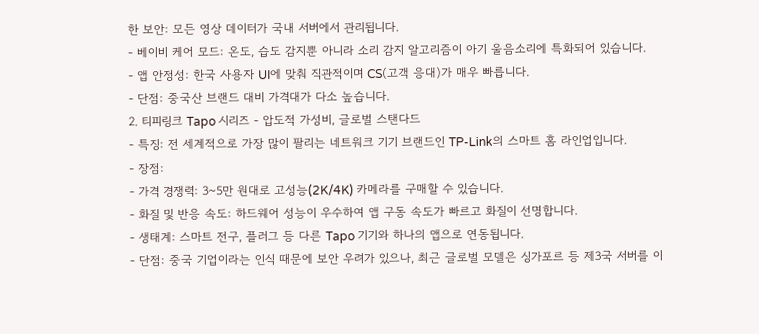한 보안: 모든 영상 데이터가 국내 서버에서 관리됩니다.
- 베이비 케어 모드: 온도, 습도 감지뿐 아니라 소리 감지 알고리즘이 아기 울음소리에 특화되어 있습니다.
- 앱 안정성: 한국 사용자 UI에 맞춰 직관적이며 CS(고객 응대)가 매우 빠릅니다.
- 단점: 중국산 브랜드 대비 가격대가 다소 높습니다.
2. 티피링크 Tapo 시리즈 - 압도적 가성비, 글로벌 스탠다드
- 특징: 전 세계적으로 가장 많이 팔리는 네트워크 기기 브랜드인 TP-Link의 스마트 홈 라인업입니다.
- 장점:
- 가격 경쟁력: 3~5만 원대로 고성능(2K/4K) 카메라를 구매할 수 있습니다.
- 화질 및 반응 속도: 하드웨어 성능이 우수하여 앱 구동 속도가 빠르고 화질이 선명합니다.
- 생태계: 스마트 전구, 플러그 등 다른 Tapo 기기와 하나의 앱으로 연동됩니다.
- 단점: 중국 기업이라는 인식 때문에 보안 우려가 있으나, 최근 글로벌 모델은 싱가포르 등 제3국 서버를 이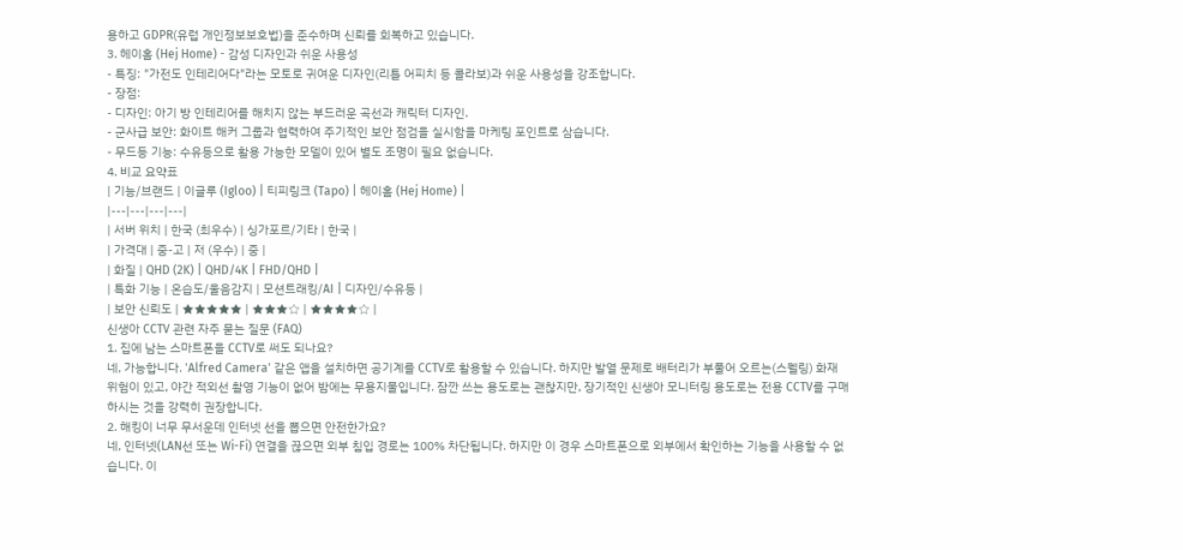용하고 GDPR(유럽 개인정보보호법)을 준수하며 신뢰를 회복하고 있습니다.
3. 헤이홈 (Hej Home) - 감성 디자인과 쉬운 사용성
- 특징: "가전도 인테리어다"라는 모토로 귀여운 디자인(리틀 어피치 등 콜라보)과 쉬운 사용성을 강조합니다.
- 장점:
- 디자인: 아기 방 인테리어를 해치지 않는 부드러운 곡선과 캐릭터 디자인.
- 군사급 보안: 화이트 해커 그룹과 협력하여 주기적인 보안 점검을 실시함을 마케팅 포인트로 삼습니다.
- 무드등 기능: 수유등으로 활용 가능한 모델이 있어 별도 조명이 필요 없습니다.
4. 비교 요약표
| 기능/브랜드 | 이글루 (Igloo) | 티피링크 (Tapo) | 헤이홈 (Hej Home) |
|---|---|---|---|
| 서버 위치 | 한국 (최우수) | 싱가포르/기타 | 한국 |
| 가격대 | 중-고 | 저 (우수) | 중 |
| 화질 | QHD (2K) | QHD/4K | FHD/QHD |
| 특화 기능 | 온습도/울음감지 | 모션트래킹/AI | 디자인/수유등 |
| 보안 신뢰도 | ★★★★★ | ★★★☆ | ★★★★☆ |
신생아 CCTV 관련 자주 묻는 질문 (FAQ)
1. 집에 남는 스마트폰을 CCTV로 써도 되나요?
네, 가능합니다. 'Alfred Camera' 같은 앱을 설치하면 공기계를 CCTV로 활용할 수 있습니다. 하지만 발열 문제로 배터리가 부풀어 오르는(스웰링) 화재 위험이 있고, 야간 적외선 촬영 기능이 없어 밤에는 무용지물입니다. 잠깐 쓰는 용도로는 괜찮지만, 장기적인 신생아 모니터링 용도로는 전용 CCTV를 구매하시는 것을 강력히 권장합니다.
2. 해킹이 너무 무서운데 인터넷 선을 뽑으면 안전한가요?
네, 인터넷(LAN선 또는 Wi-Fi) 연결을 끊으면 외부 침입 경로는 100% 차단됩니다. 하지만 이 경우 스마트폰으로 외부에서 확인하는 기능을 사용할 수 없습니다. 이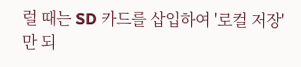럴 때는 SD 카드를 삽입하여 '로컬 저장'만 되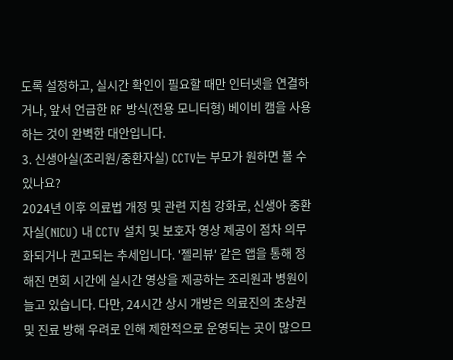도록 설정하고, 실시간 확인이 필요할 때만 인터넷을 연결하거나, 앞서 언급한 RF 방식(전용 모니터형) 베이비 캠을 사용하는 것이 완벽한 대안입니다.
3. 신생아실(조리원/중환자실) CCTV는 부모가 원하면 볼 수 있나요?
2024년 이후 의료법 개정 및 관련 지침 강화로, 신생아 중환자실(NICU) 내 CCTV 설치 및 보호자 영상 제공이 점차 의무화되거나 권고되는 추세입니다. '젤리뷰' 같은 앱을 통해 정해진 면회 시간에 실시간 영상을 제공하는 조리원과 병원이 늘고 있습니다. 다만, 24시간 상시 개방은 의료진의 초상권 및 진료 방해 우려로 인해 제한적으로 운영되는 곳이 많으므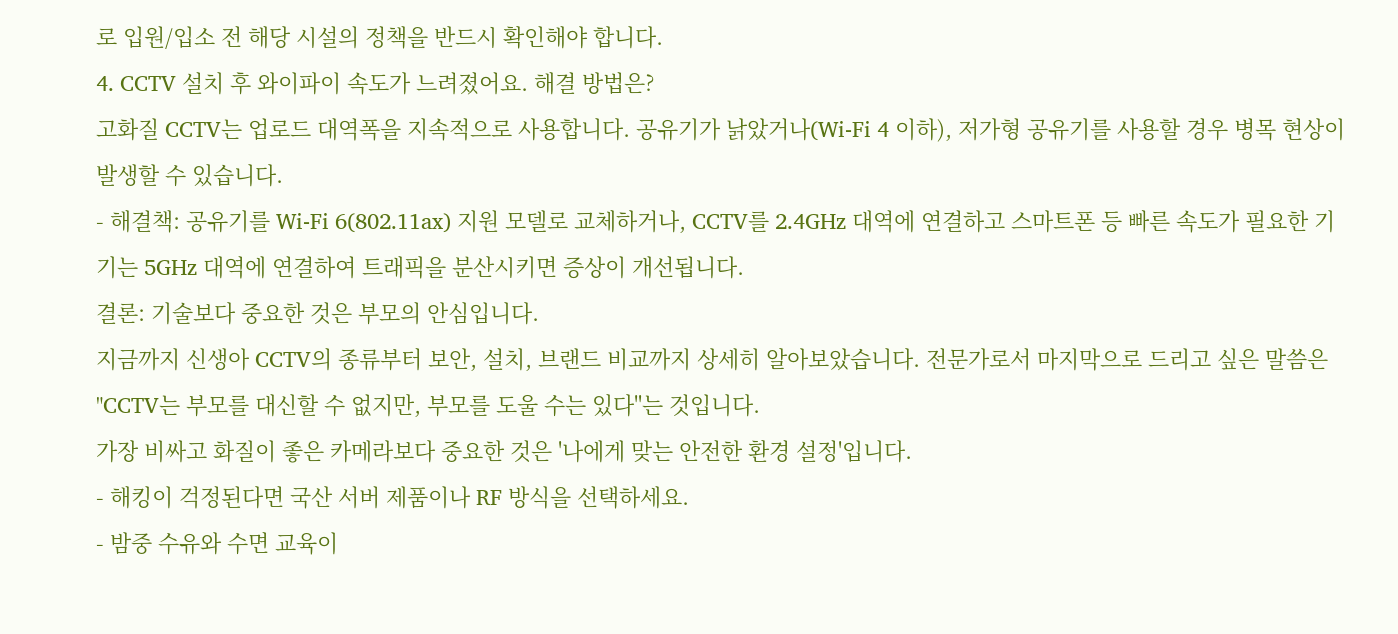로 입원/입소 전 해당 시설의 정책을 반드시 확인해야 합니다.
4. CCTV 설치 후 와이파이 속도가 느려졌어요. 해결 방법은?
고화질 CCTV는 업로드 대역폭을 지속적으로 사용합니다. 공유기가 낡았거나(Wi-Fi 4 이하), 저가형 공유기를 사용할 경우 병목 현상이 발생할 수 있습니다.
- 해결책: 공유기를 Wi-Fi 6(802.11ax) 지원 모델로 교체하거나, CCTV를 2.4GHz 대역에 연결하고 스마트폰 등 빠른 속도가 필요한 기기는 5GHz 대역에 연결하여 트래픽을 분산시키면 증상이 개선됩니다.
결론: 기술보다 중요한 것은 부모의 안심입니다.
지금까지 신생아 CCTV의 종류부터 보안, 설치, 브랜드 비교까지 상세히 알아보았습니다. 전문가로서 마지막으로 드리고 싶은 말씀은 "CCTV는 부모를 대신할 수 없지만, 부모를 도울 수는 있다"는 것입니다.
가장 비싸고 화질이 좋은 카메라보다 중요한 것은 '나에게 맞는 안전한 환경 설정'입니다.
- 해킹이 걱정된다면 국산 서버 제품이나 RF 방식을 선택하세요.
- 밤중 수유와 수면 교육이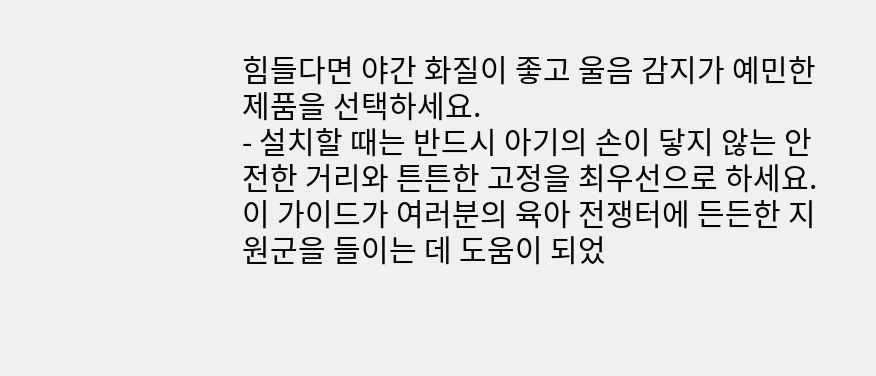힘들다면 야간 화질이 좋고 울음 감지가 예민한 제품을 선택하세요.
- 설치할 때는 반드시 아기의 손이 닿지 않는 안전한 거리와 튼튼한 고정을 최우선으로 하세요.
이 가이드가 여러분의 육아 전쟁터에 든든한 지원군을 들이는 데 도움이 되었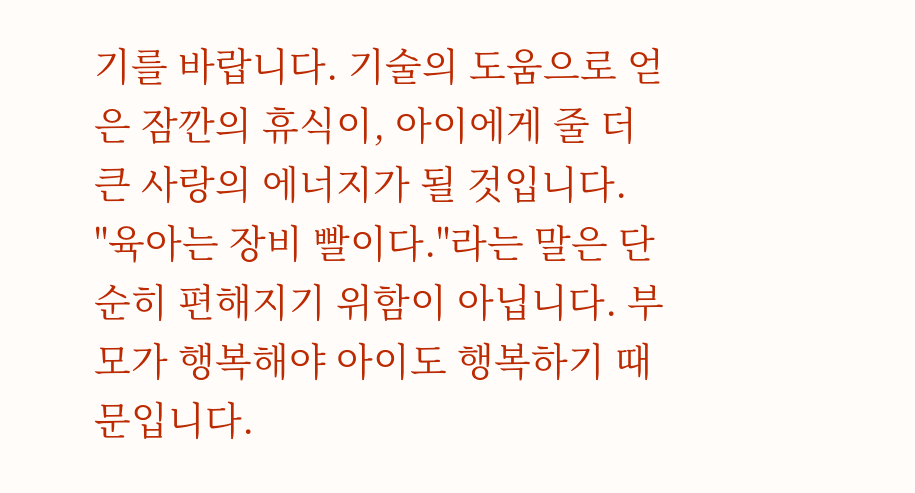기를 바랍니다. 기술의 도움으로 얻은 잠깐의 휴식이, 아이에게 줄 더 큰 사랑의 에너지가 될 것입니다.
"육아는 장비 빨이다."라는 말은 단순히 편해지기 위함이 아닙니다. 부모가 행복해야 아이도 행복하기 때문입니다.